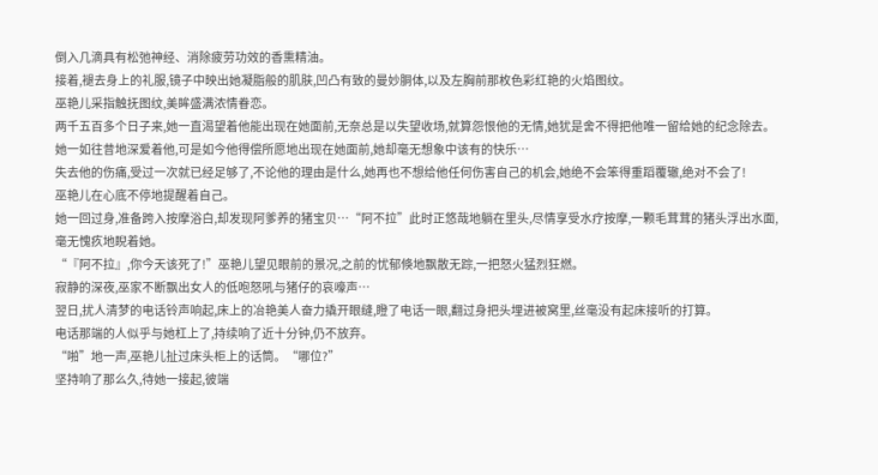倒入几滴具有松弛神经、消除疲劳功效的香熏精油。
接着,褪去身上的礼服,镜子中映出她凝脂般的肌肤,凹凸有致的曼妙胴体,以及左胸前那枚色彩红艳的火焰图纹。
巫艳儿采指触抚图纹,美眸盛满浓情眷恋。
两千五百多个日子来,她一直渴望着他能出现在她面前,无奈总是以失望收场,就算怨恨他的无情,她犹是舍不得把他唯一留给她的纪念除去。
她一如往昔地深爱着他,可是如今他得偿所愿地出现在她面前,她却毫无想象中该有的快乐…
失去他的伤痛,受过一次就已经足够了,不论他的理由是什么,她再也不想给他任何伤害自己的机会,她绝不会笨得重蹈覆辙,绝对不会了!
巫艳儿在心底不停地提醒着自己。
她一回过身,准备跨入按摩浴白,却发现阿爹养的猪宝贝…“阿不拉”此时正悠哉地躺在里头,尽情享受水疗按摩,一颗毛茸茸的猪头浮出水面,毫无愧疚地睨着她。
“『阿不拉』,你今天该死了!”巫艳儿望见眼前的景况,之前的忧郁倏地飘散无踪,一把怒火猛烈狂燃。
寂静的深夜,巫家不断飘出女人的低咆怒吼与猪仔的哀嚎声…
翌日,扰人清梦的电话铃声响起,床上的冶艳美人奋力撬开眼缝,瞪了电话一眼,翻过身把头埋进被窝里,丝毫没有起床接听的打算。
电话那端的人似乎与她杠上了,持续响了近十分钟,仍不放弃。
“啪”地一声,巫艳儿扯过床头柜上的话筒。“哪位?”
坚持响了那么久,待她一接起,彼端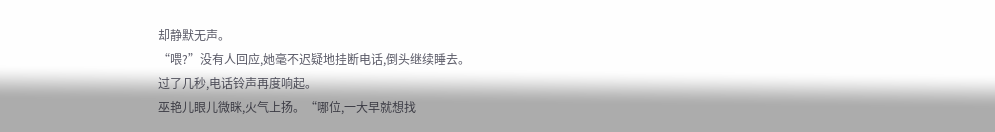却静默无声。
“喂?”没有人回应,她毫不迟疑地挂断电话,倒头继续睡去。
过了几秒,电话铃声再度响起。
巫艳儿眼儿微眯,火气上扬。“哪位,一大早就想找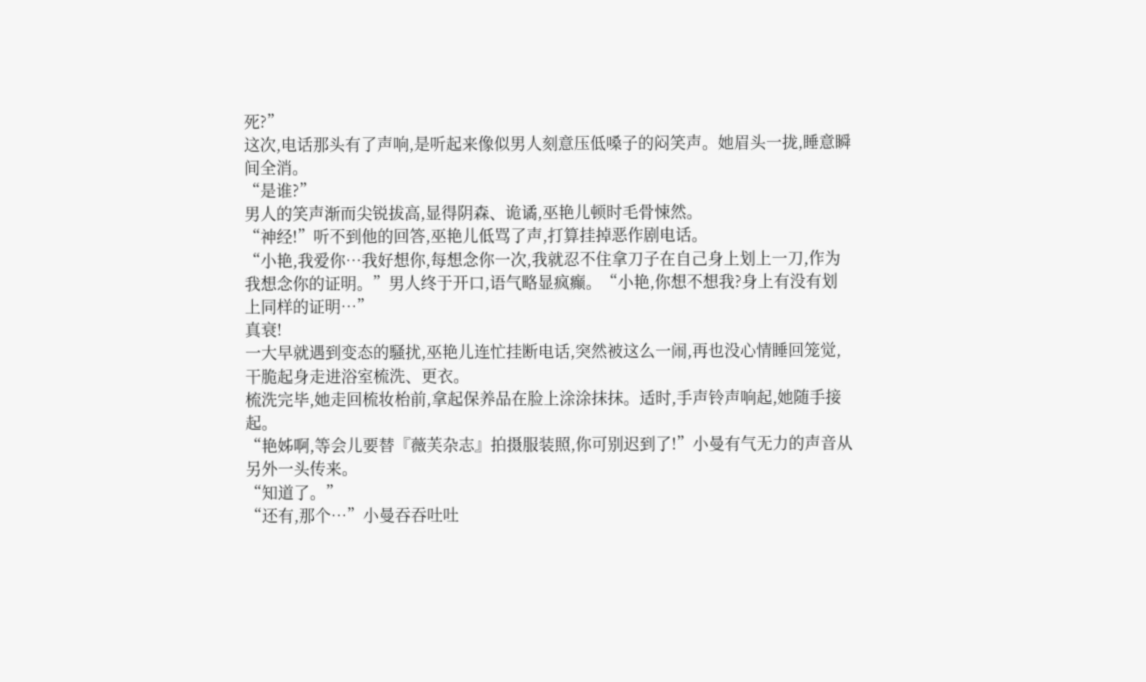死?”
这次,电话那头有了声响,是听起来像似男人刻意压低嗓子的闷笑声。她眉头一拢,睡意瞬间全消。
“是谁?”
男人的笑声渐而尖锐拔高,显得阴森、诡谲,巫艳儿顿时毛骨悚然。
“神经!”听不到他的回答,巫艳儿低骂了声,打算挂掉恶作剧电话。
“小艳,我爱你…我好想你,每想念你一次,我就忍不住拿刀子在自己身上划上一刀,作为我想念你的证明。”男人终于开口,语气略显疯癫。“小艳,你想不想我?身上有没有划上同样的证明…”
真衰!
一大早就遇到变态的騒扰,巫艳儿连忙挂断电话,突然被这么一闹,再也没心情睡回笼觉,干脆起身走进浴室梳洗、更衣。
梳洗完毕,她走回梳妆枱前,拿起保养品在脸上涂涂抹抹。适时,手声铃声响起,她随手接起。
“艳姊啊,等会儿要替『薇芙杂志』拍摄服装照,你可别迟到了!”小曼有气无力的声音从另外一头传来。
“知道了。”
“还有,那个…”小曼吞吞吐吐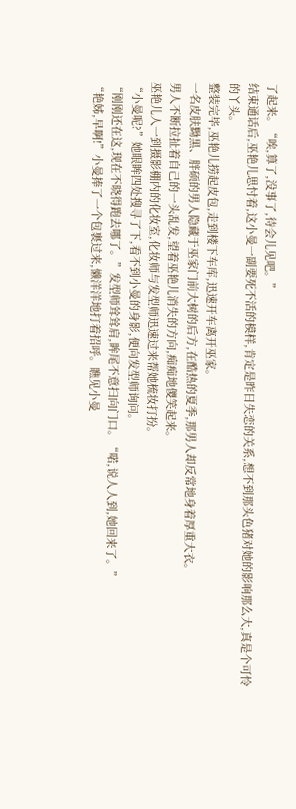了起来。“唉,算了,没事了,待会儿见吧。”
结束通话后,巫艳儿思忖着,这小曼一副要死不活的模样,肯定是昨日失恋的关系,想不到那头色猪对她的影响那么大,真是个可怜的丫头。
整装完毕,巫艳儿捞起皮包,走到楼下车库,迅速开车离开巫家。
一名皮肤黝黑、胖硕的男人隐藏于巫家门前大树的后方,在酷热的夏季,那男人却反常地身着厚重大衣。
男人不断拉扯着自己的一头乱发,望着巫艳儿消失的方向,痴痴地儍笑起来。
巫艳儿人一到摄影棚内的化妆室,化妆师与发型师迅速过来帮她梳妆打扮。
“小曼呢?”她眼眸四处搜寻了下,看不到小曼的身影,便向发型师询问。
“刚刚还在这,现在不晓得跑去哪了。”发型师耸耸肩,眸尾不意扫向门口。“喏,说人人到,她回来了。”
“艳姊,早啊!”小曼捧了一个包裹过来,懒洋洋地打着招呼。瞧见小曼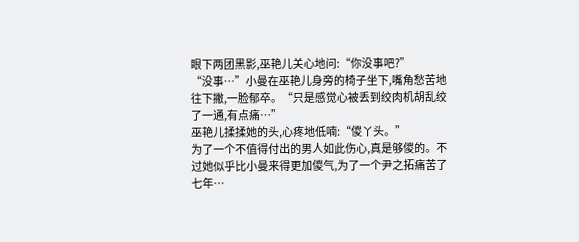眼下两团黑影,巫艳儿关心地问:“你没事吧?”
“没事…”小曼在巫艳儿身旁的椅子坐下,嘴角愁苦地往下撇,一脸郁卒。“只是感觉心被丢到绞肉机胡乱绞了一通,有点痛…”
巫艳儿揉揉她的头,心疼地低喃:“儍丫头。”
为了一个不值得付出的男人如此伤心,真是够儍的。不过她似乎比小曼来得更加儍气,为了一个尹之拓痛苦了七年…